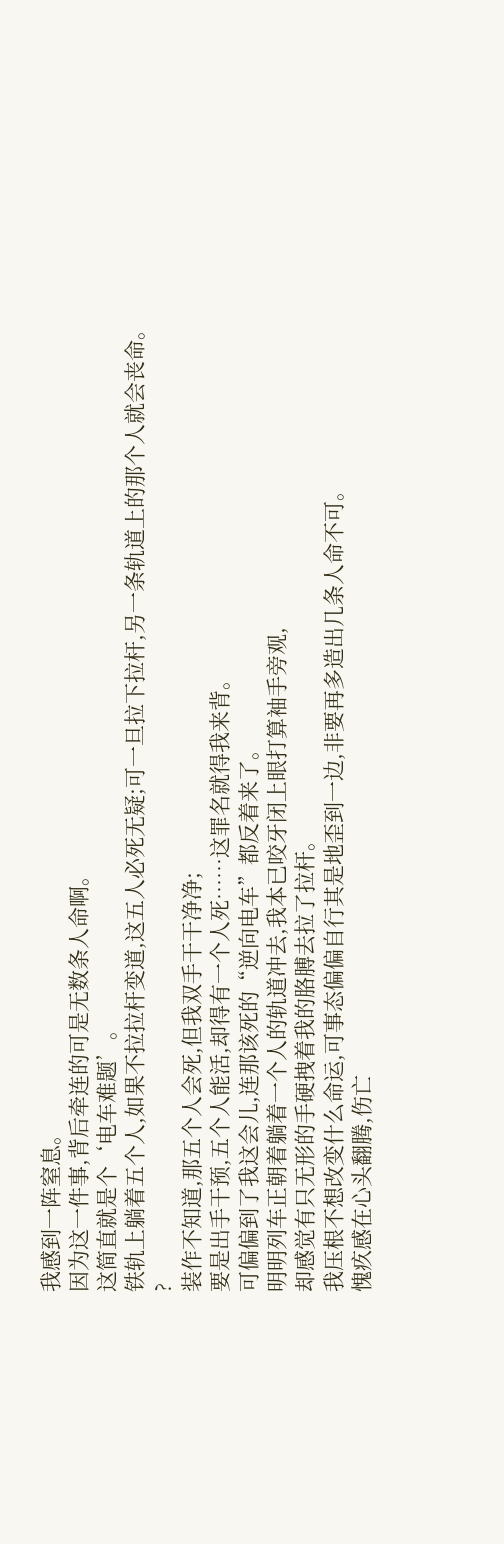我感到一阵窒息。
因为这一件事,背后牵连的可是无数条人命啊。
这简直就是个‘电车难题’。
铁轨上躺着五个人,如果不拉拉杆变道,这五人必死无疑;可一旦拉下拉杆,另一条轨道上的那个人就会丧命。
?
装作不知道,那五个人会死,但我双手干干净净;
要是出手干预,五个人能活,却得有一个人死……这罪名就得我来背。
可偏偏到了我这会儿,连那该死的“逆向电车”都反着来了。
明明列车正朝着躺着一个人的轨道冲去,我本已咬牙闭上眼打算袖手旁观,
却感觉有只无形的手硬拽着我的胳膊去拉了拉杆。
我压根不想改变什么命运,可事态偏偏自行其是地歪到一边,非要再多造出几条人命不可。
愧疚感在心头翻腾,伤亡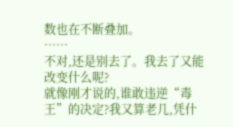数也在不断叠加。
……
不对,还是别去了。我去了又能改变什么呢?
就像刚才说的,谁敢违逆“毒王”的决定?我又算老几,凭什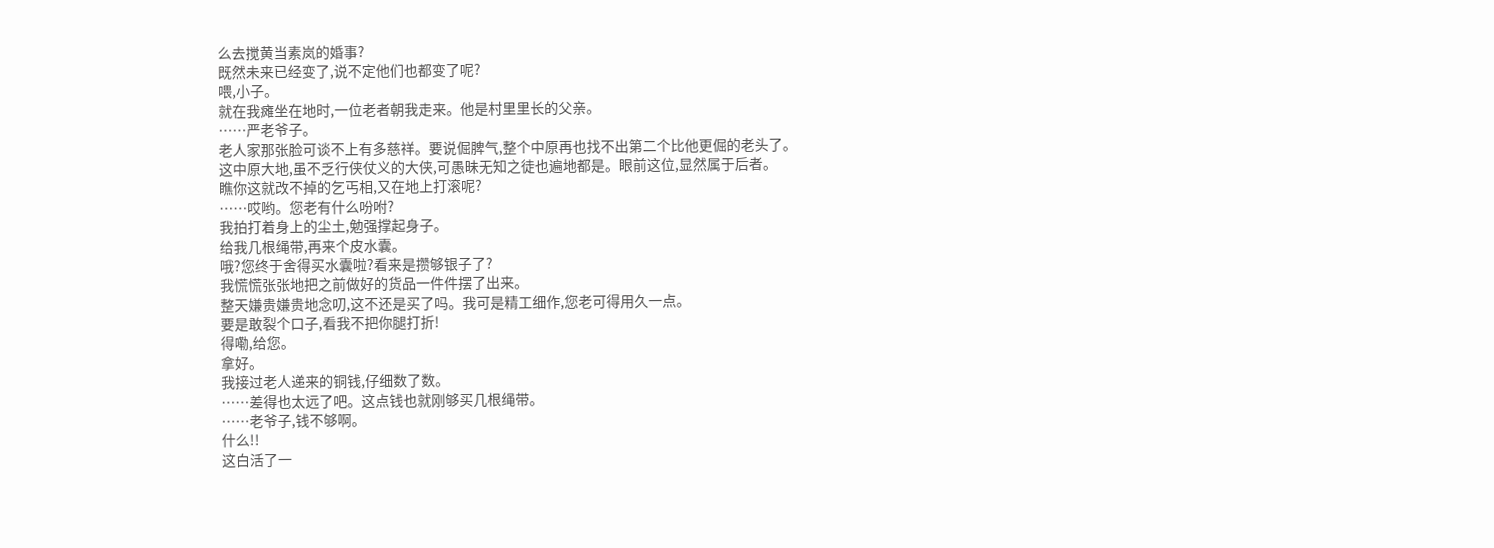么去搅黄当素岚的婚事?
既然未来已经变了,说不定他们也都变了呢?
喂,小子。
就在我瘫坐在地时,一位老者朝我走来。他是村里里长的父亲。
……严老爷子。
老人家那张脸可谈不上有多慈祥。要说倔脾气,整个中原再也找不出第二个比他更倔的老头了。
这中原大地,虽不乏行侠仗义的大侠,可愚昧无知之徒也遍地都是。眼前这位,显然属于后者。
瞧你这就改不掉的乞丐相,又在地上打滚呢?
……哎哟。您老有什么吩咐?
我拍打着身上的尘土,勉强撑起身子。
给我几根绳带,再来个皮水囊。
哦?您终于舍得买水囊啦?看来是攒够银子了?
我慌慌张张地把之前做好的货品一件件摆了出来。
整天嫌贵嫌贵地念叨,这不还是买了吗。我可是精工细作,您老可得用久一点。
要是敢裂个口子,看我不把你腿打折!
得嘞,给您。
拿好。
我接过老人递来的铜钱,仔细数了数。
……差得也太远了吧。这点钱也就刚够买几根绳带。
……老爷子,钱不够啊。
什么!!
这白活了一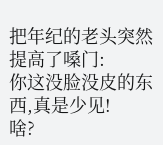把年纪的老头突然提高了嗓门:
你这没脸没皮的东西,真是少见!
啥?